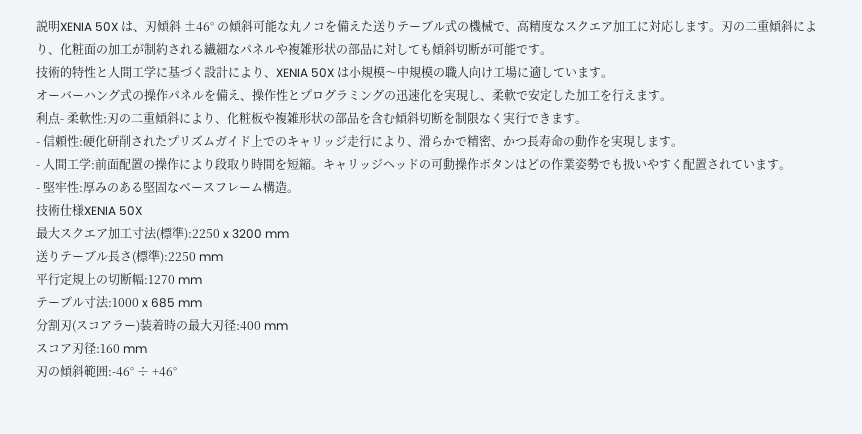説明XENIA 50X は、刃傾斜 ±46° の傾斜可能な丸ノコを備えた送りテーブル式の機械で、高精度なスクエア加工に対応します。刃の二重傾斜により、化粧面の加工が制約される繊細なパネルや複雑形状の部品に対しても傾斜切断が可能です。
技術的特性と人間工学に基づく設計により、XENIA 50X は小規模〜中規模の職人向け工場に適しています。
オーバーハング式の操作パネルを備え、操作性とプログラミングの迅速化を実現し、柔軟で安定した加工を行えます。
利点- 柔軟性:刃の二重傾斜により、化粧板や複雑形状の部品を含む傾斜切断を制限なく実行できます。
- 信頼性:硬化研削されたプリズムガイド上でのキャリッジ走行により、滑らかで精密、かつ長寿命の動作を実現します。
- 人間工学:前面配置の操作により段取り時間を短縮。キャリッジヘッドの可動操作ボタンはどの作業姿勢でも扱いやすく配置されています。
- 堅牢性:厚みのある堅固なベースフレーム構造。
技術仕様XENIA 50X
最大スクエア加工寸法(標準):2250 x 3200 mm
送りテーブル長さ(標準):2250 mm
平行定規上の切断幅:1270 mm
テーブル寸法:1000 x 685 mm
分割刃(スコアラー)装着時の最大刃径:400 mm
スコア刃径:160 mm
刃の傾斜範囲:-46° ÷ +46°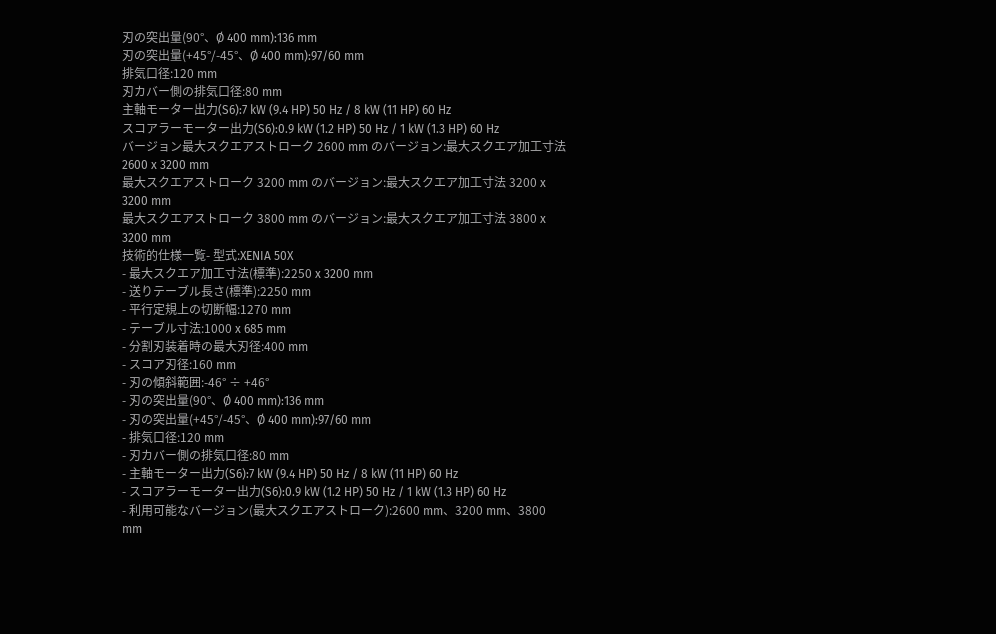刃の突出量(90°、Ø 400 mm):136 mm
刃の突出量(+45°/-45°、Ø 400 mm):97/60 mm
排気口径:120 mm
刃カバー側の排気口径:80 mm
主軸モーター出力(S6):7 kW (9.4 HP) 50 Hz / 8 kW (11 HP) 60 Hz
スコアラーモーター出力(S6):0.9 kW (1.2 HP) 50 Hz / 1 kW (1.3 HP) 60 Hz
バージョン最大スクエアストローク 2600 mm のバージョン:最大スクエア加工寸法 2600 x 3200 mm
最大スクエアストローク 3200 mm のバージョン:最大スクエア加工寸法 3200 x 3200 mm
最大スクエアストローク 3800 mm のバージョン:最大スクエア加工寸法 3800 x 3200 mm
技術的仕様一覧- 型式:XENIA 50X
- 最大スクエア加工寸法(標準):2250 x 3200 mm
- 送りテーブル長さ(標準):2250 mm
- 平行定規上の切断幅:1270 mm
- テーブル寸法:1000 x 685 mm
- 分割刃装着時の最大刃径:400 mm
- スコア刃径:160 mm
- 刃の傾斜範囲:-46° ÷ +46°
- 刃の突出量(90°、Ø 400 mm):136 mm
- 刃の突出量(+45°/-45°、Ø 400 mm):97/60 mm
- 排気口径:120 mm
- 刃カバー側の排気口径:80 mm
- 主軸モーター出力(S6):7 kW (9.4 HP) 50 Hz / 8 kW (11 HP) 60 Hz
- スコアラーモーター出力(S6):0.9 kW (1.2 HP) 50 Hz / 1 kW (1.3 HP) 60 Hz
- 利用可能なバージョン(最大スクエアストローク):2600 mm、3200 mm、3800 mm